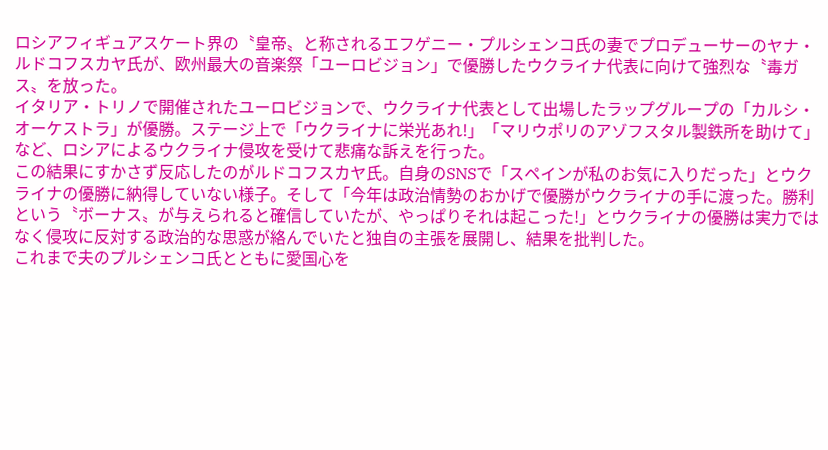ロシアフィギュアスケート界の〝皇帝〟と称されるエフゲニー・プルシェンコ氏の妻でプロデューサーのヤナ・ルドコフスカヤ氏が、欧州最大の音楽祭「ユーロビジョン」で優勝したウクライナ代表に向けて強烈な〝毒ガス〟を放った。
イタリア・トリノで開催されたユーロビジョンで、ウクライナ代表として出場したラップグループの「カルシ・オーケストラ」が優勝。ステージ上で「ウクライナに栄光あれ!」「マリウポリのアゾフスタル製鉄所を助けて」など、ロシアによるウクライナ侵攻を受けて悲痛な訴えを行った。
この結果にすかさず反応したのがルドコフスカヤ氏。自身のSNSで「スペインが私のお気に入りだった」とウクライナの優勝に納得していない様子。そして「今年は政治情勢のおかげで優勝がウクライナの手に渡った。勝利という〝ボーナス〟が与えられると確信していたが、やっぱりそれは起こった!」とウクライナの優勝は実力ではなく侵攻に反対する政治的な思惑が絡んでいたと独自の主張を展開し、結果を批判した。
これまで夫のプルシェンコ氏とともに愛国心を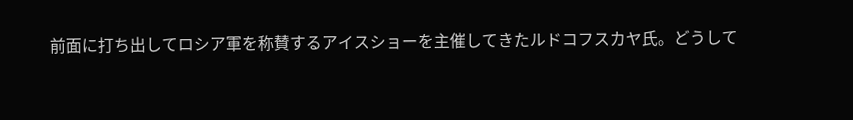前面に打ち出してロシア軍を称賛するアイスショーを主催してきたルドコフスカヤ氏。どうして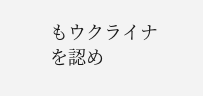もウクライナを認め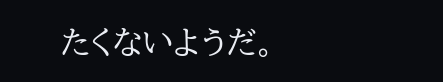たくないようだ。